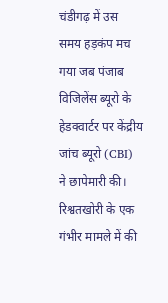चंडीगढ़ में उस समय हड़कंप मच गया जब पंजाब विजिलेंस ब्यूरो के हेडक्वार्टर पर केंद्रीय जांच ब्यूरो (CBI) ने छापेमारी की। रिश्वतखोरी के एक गंभीर मामले में की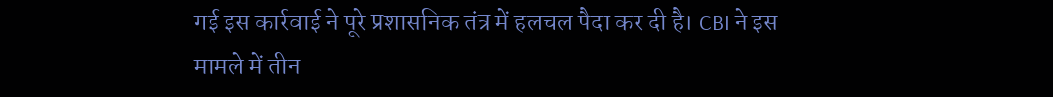गई इस कार्रवाई ने पूरे प्रशासनिक तंत्र में हलचल पैदा कर दी है। CBI ने इस मामले में तीन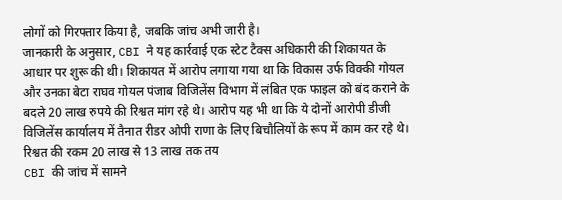लोगों को गिरफ्तार किया है, जबकि जांच अभी जारी है।
जानकारी के अनुसार, CBI ने यह कार्रवाई एक स्टेट टैक्स अधिकारी की शिकायत के आधार पर शुरू की थी। शिकायत में आरोप लगाया गया था कि विकास उर्फ विक्की गोयल और उनका बेटा राघव गोयल पंजाब विजिलेंस विभाग में लंबित एक फाइल को बंद कराने के बदले 20 लाख रुपये की रिश्वत मांग रहे थे। आरोप यह भी था कि ये दोनों आरोपी डीजी विजिलेंस कार्यालय में तैनात रीडर ओपी राणा के लिए बिचौलियों के रूप में काम कर रहे थे।
रिश्वत की रकम 20 लाख से 13 लाख तक तय
CBI की जांच में सामने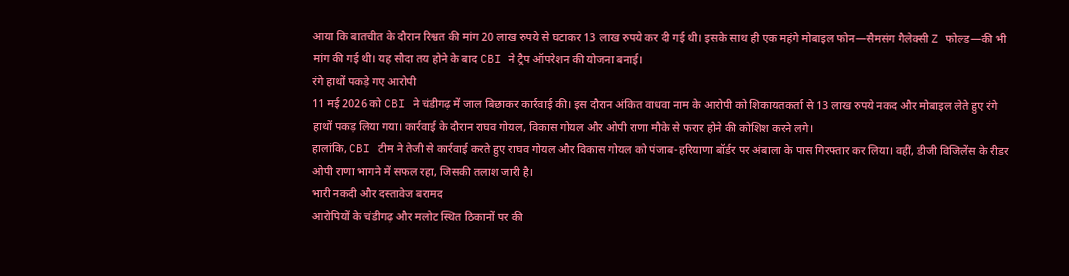आया कि बातचीत के दौरान रिश्वत की मांग 20 लाख रुपये से घटाकर 13 लाख रुपये कर दी गई थी। इसके साथ ही एक महंगे मोबाइल फोन—सैमसंग गैलेक्सी Z फोल्ड—की भी मांग की गई थी। यह सौदा तय होने के बाद CBI ने ट्रैप ऑपरेशन की योजना बनाई।
रंगे हाथों पकड़े गए आरोपी
11 मई 2026 को CBI ने चंडीगढ़ में जाल बिछाकर कार्रवाई की। इस दौरान अंकित वाधवा नाम के आरोपी को शिकायतकर्ता से 13 लाख रुपये नकद और मोबाइल लेते हुए रंगे हाथों पकड़ लिया गया। कार्रवाई के दौरान राघव गोयल, विकास गोयल और ओपी राणा मौके से फरार होने की कोशिश करने लगे।
हालांकि, CBI टीम ने तेजी से कार्रवाई करते हुए राघव गोयल और विकास गोयल को पंजाब-हरियाणा बॉर्डर पर अंबाला के पास गिरफ्तार कर लिया। वहीं, डीजी विजिलेंस के रीडर ओपी राणा भागने में सफल रहा, जिसकी तलाश जारी है।
भारी नकदी और दस्तावेज बरामद
आरोपियों के चंडीगढ़ और मलोट स्थित ठिकानों पर की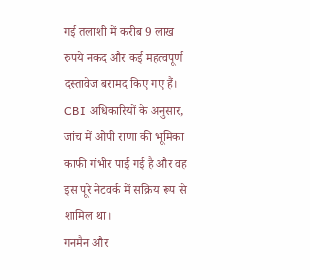गई तलाशी में करीब 9 लाख रुपये नकद और कई महत्वपूर्ण दस्तावेज बरामद किए गए हैं। CBI अधिकारियों के अनुसार, जांच में ओपी राणा की भूमिका काफी गंभीर पाई गई है और वह इस पूरे नेटवर्क में सक्रिय रूप से शामिल था।
गनमैन और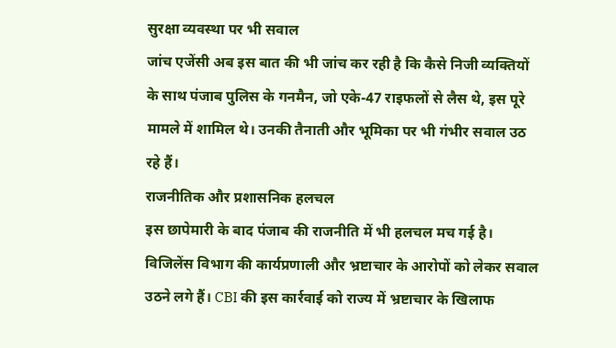सुरक्षा व्यवस्था पर भी सवाल
जांच एजेंसी अब इस बात की भी जांच कर रही है कि कैसे निजी व्यक्तियों के साथ पंजाब पुलिस के गनमैन, जो एके-47 राइफलों से लैस थे, इस पूरे मामले में शामिल थे। उनकी तैनाती और भूमिका पर भी गंभीर सवाल उठ रहे हैं।
राजनीतिक और प्रशासनिक हलचल
इस छापेमारी के बाद पंजाब की राजनीति में भी हलचल मच गई है। विजिलेंस विभाग की कार्यप्रणाली और भ्रष्टाचार के आरोपों को लेकर सवाल उठने लगे हैं। CBI की इस कार्रवाई को राज्य में भ्रष्टाचार के खिलाफ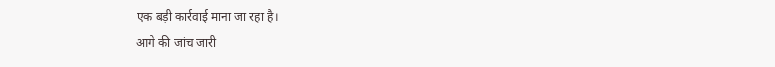एक बड़ी कार्रवाई माना जा रहा है।
आगे की जांच जारी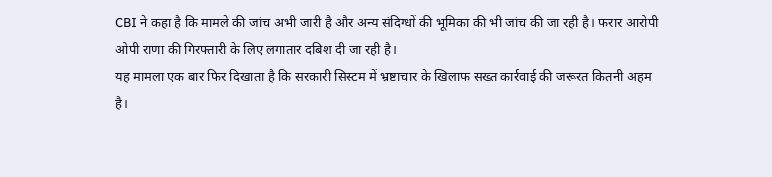CBI ने कहा है कि मामले की जांच अभी जारी है और अन्य संदिग्धों की भूमिका की भी जांच की जा रही है। फरार आरोपी ओपी राणा की गिरफ्तारी के लिए लगातार दबिश दी जा रही है।
यह मामला एक बार फिर दिखाता है कि सरकारी सिस्टम में भ्रष्टाचार के खिलाफ सख्त कार्रवाई की जरूरत कितनी अहम है।